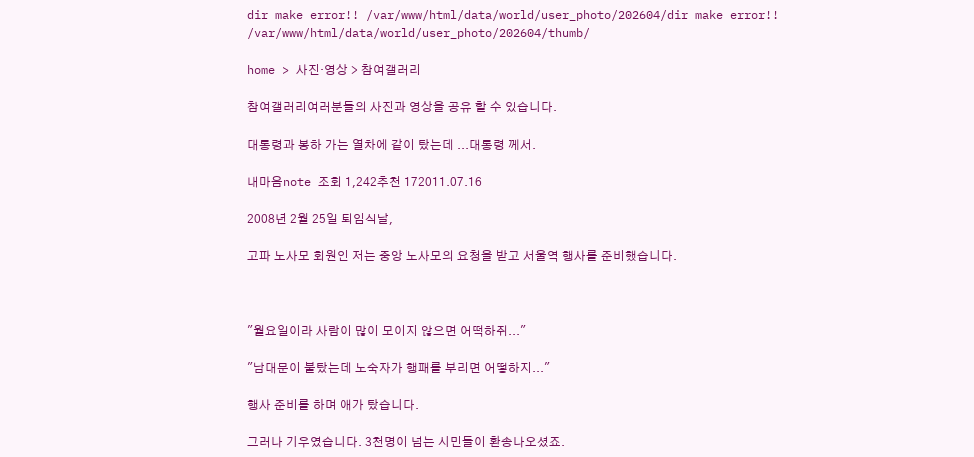dir make error!! /var/www/html/data/world/user_photo/202604/dir make error!! /var/www/html/data/world/user_photo/202604/thumb/

home > 사진·영상 > 참여갤러리

참여갤러리여러분들의 사진과 영상을 공유 할 수 있습니다.

대통령과 봉하 가는 열차에 같이 탔는데 ...대통령 께서.

내마음note 조회 1,242추천 172011.07.16

2008년 2월 25일 퇴임식날,

고파 노사모 회원인 저는 중앙 노사모의 요청을 받고 서울역 행사를 준비했습니다.



"월요일이라 사람이 많이 모이지 않으면 어떡하쥐..."

"남대문이 불탔는데 노숙자가 행패를 부리면 어떻하지..."

행사 준비를 하며 애가 탔습니다.

그러나 기우였습니다. 3천명이 넘는 시민들이 환송나오셨죠.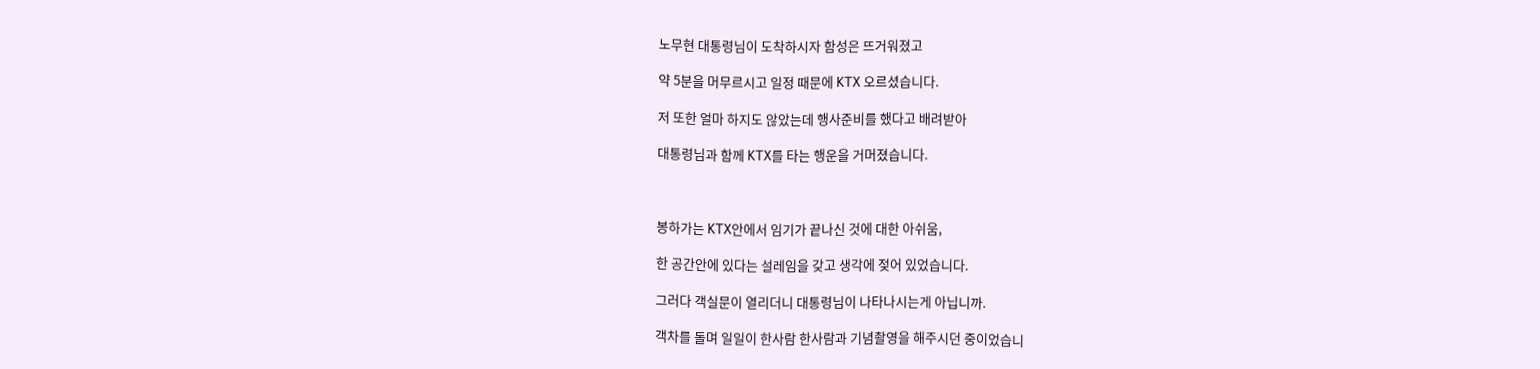노무현 대통령님이 도착하시자 함성은 뜨거워졌고

약 5분을 머무르시고 일정 때문에 KTX 오르셨습니다.

저 또한 얼마 하지도 않았는데 행사준비를 했다고 배려받아

대통령님과 함께 KTX를 타는 행운을 거머졌습니다.



봉하가는 KTX안에서 임기가 끝나신 것에 대한 아쉬움,

한 공간안에 있다는 설레임을 갖고 생각에 젖어 있었습니다.

그러다 객실문이 열리더니 대통령님이 나타나시는게 아닙니까.

객차를 돌며 일일이 한사람 한사람과 기념촬영을 해주시던 중이었습니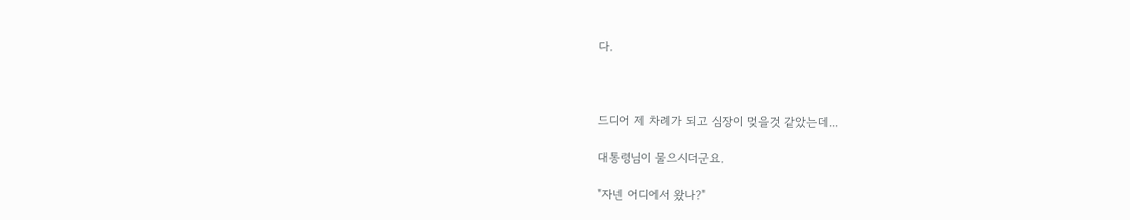다.



드디어 제 차례가 되고 심장이 멎을것 같았는데...

대통령님이 물으시더군요.

"자넨 어디에서 왔나?"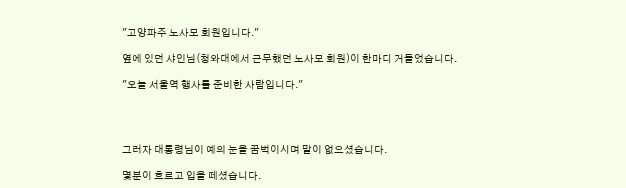"고양파주 노사모 회원입니다."

옆에 있던 샤인님(청와대에서 근무했던 노사모 회원)이 한마디 거들었습니다.

"오늘 서울역 행사를 준비한 사람입니다."




그러자 대통령님이 예의 눈을 꿈벅이시며 말이 없으셨습니다.

몇분이 흐르고 입을 떼셨습니다.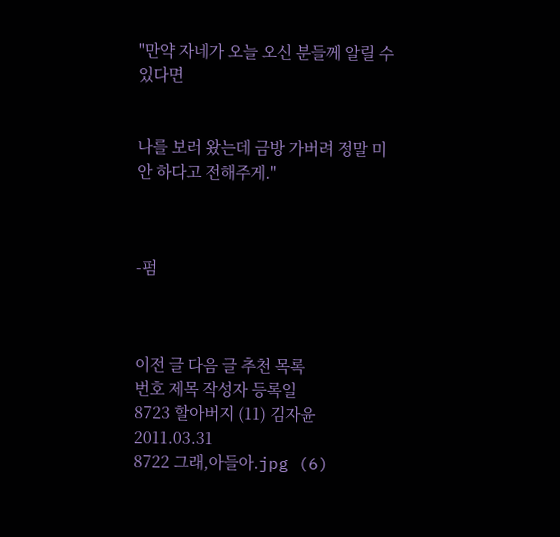"만약 자네가 오늘 오신 분들께 알릴 수 있다면


나를 보러 왔는데 금방 가버려 정말 미안 하다고 전해주게."



-펌



이전 글 다음 글 추천 목록
번호 제목 작성자 등록일
8723 할아버지 (11) 김자윤 2011.03.31
8722 그래,아들아.jpg (6)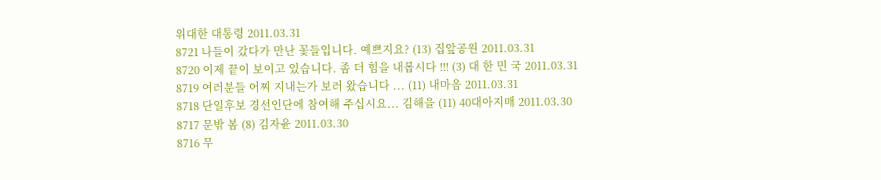위대한 대통령 2011.03.31
8721 나들이 갔다가 만난 꽃들입니다. 예쁘지요? (13) 집앞공원 2011.03.31
8720 이제 끝이 보이고 있습니다. 좀 더 힘을 내봅시다 !!! (3) 대 한 민 국 2011.03.31
8719 여러분들 어찌 지내는가 보러 왔습니다 ... (11) 내마음 2011.03.31
8718 단일후보 경선인단에 참여해 주십시요... 김해을 (11) 40대아지매 2011.03.30
8717 문밖 봄 (8) 김자윤 2011.03.30
8716 무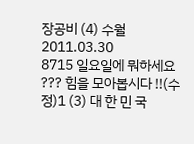장공비 (4) 수월 2011.03.30
8715 일요일에 뭐하세요 ??? 힘을 모아봅시다 !!(수정)1 (3) 대 한 민 국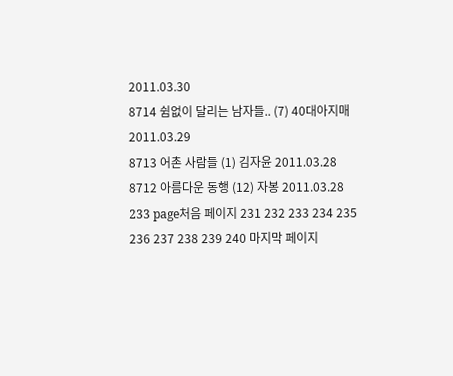2011.03.30
8714 쉼없이 달리는 남자들.. (7) 40대아지매 2011.03.29
8713 어촌 사람들 (1) 김자윤 2011.03.28
8712 아름다운 동행 (12) 자봉 2011.03.28
233 page처음 페이지 231 232 233 234 235 236 237 238 239 240 마지막 페이지